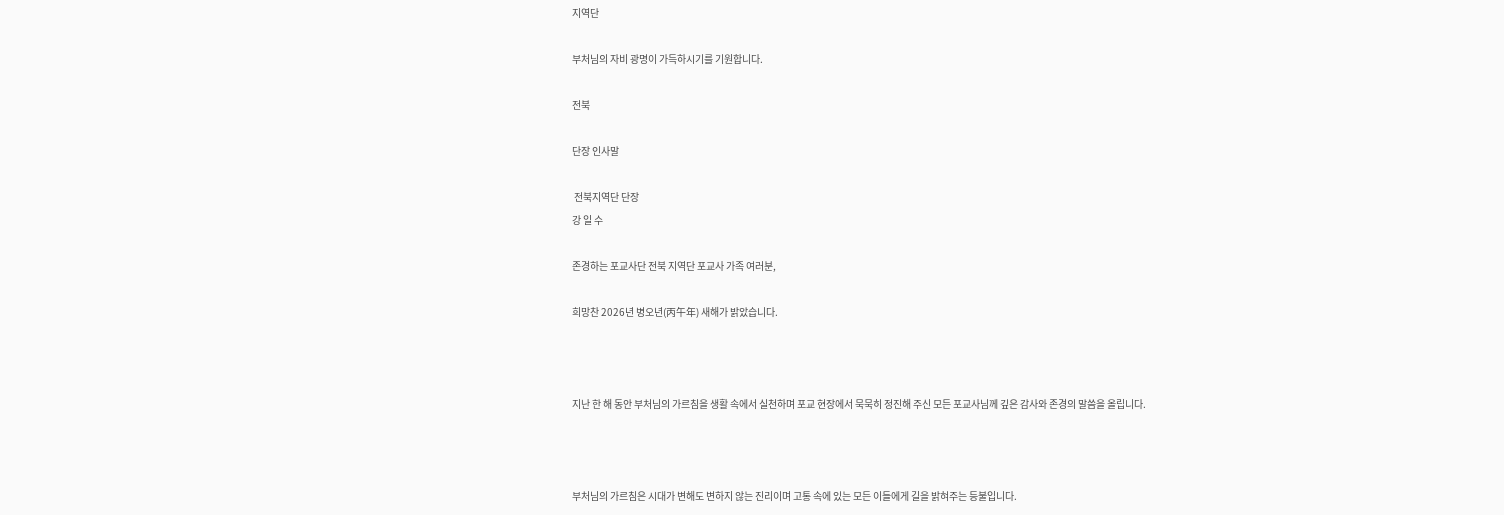지역단

부처님의 자비 광명이 가득하시기를 기원합니다.

전북

단장 인사말

 전북지역단 단장
강 일 수

존경하는 포교사단 전북 지역단 포교사 가족 여러분,

희망찬 2026년 병오년(丙午年) 새해가 밝았습니다.



지난 한 해 동안 부처님의 가르침을 생활 속에서 실천하며 포교 현장에서 묵묵히 정진해 주신 모든 포교사님께 깊은 감사와 존경의 말씀을 올립니다.



부처님의 가르침은 시대가 변해도 변하지 않는 진리이며 고통 속에 있는 모든 이들에게 길을 밝혀주는 등불입니다.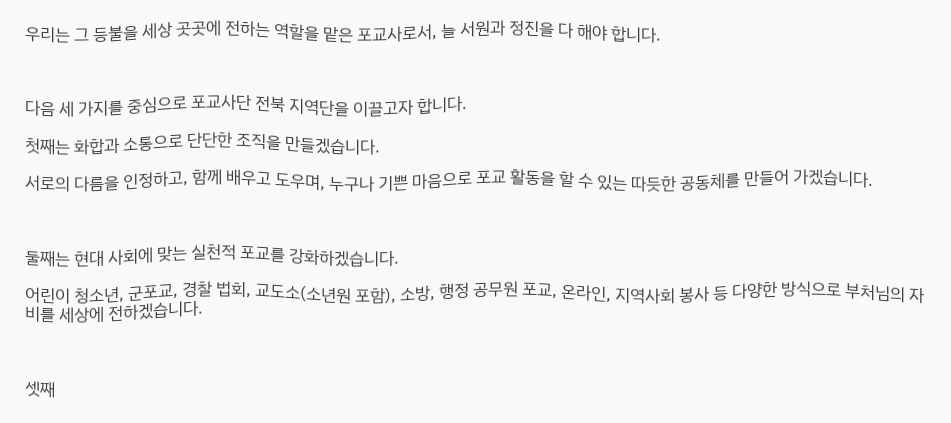우리는 그 등불을 세상 곳곳에 전하는 역할을 맡은 포교사로서, 늘 서원과 정진을 다 해야 합니다.



다음 세 가지를 중심으로 포교사단 전북 지역단을 이끌고자 합니다.

첫째는 화합과 소통으로 단단한 조직을 만들겠습니다.

서로의 다름을 인정하고, 함께 배우고 도우며, 누구나 기쁜 마음으로 포교 활동을 할 수 있는 따듯한 공동체를 만들어 가겠습니다.



둘째는 현대 사회에 맞는 실천적 포교를 강화하겠습니다.

어린이 청소년, 군포교, 경찰 법회, 교도소(소년원 포함), 소방, 행정 공무원 포교, 온라인, 지역사회 봉사 등 다양한 방식으로 부처님의 자비를 세상에 전하겠습니다.



셋째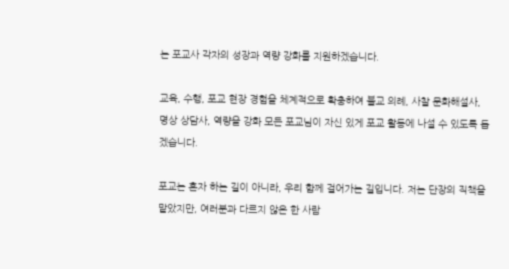는 포교사 각자의 성장과 역량 강화를 지원하겠습니다.

교육, 수행, 포교 현장 경험을 체계적으로 확충하여 불교 의례, 사찰 문화해설사, 명상 상담사, 역량을 강화 모든 포교님이 자신 있게 포교 활동에 나설 수 있도록 돕겠습니다.

포교는 혼자 하는 길이 아니라, 우리 함께 걸어가는 길입니다. 저는 단장의 직책을 맡았지만, 여러분과 다르지 않은 한 사람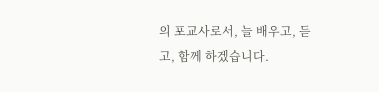의 포교사로서, 늘 배우고, 듣고, 함께 하겠습니다.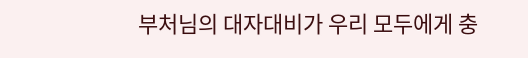부처님의 대자대비가 우리 모두에게 충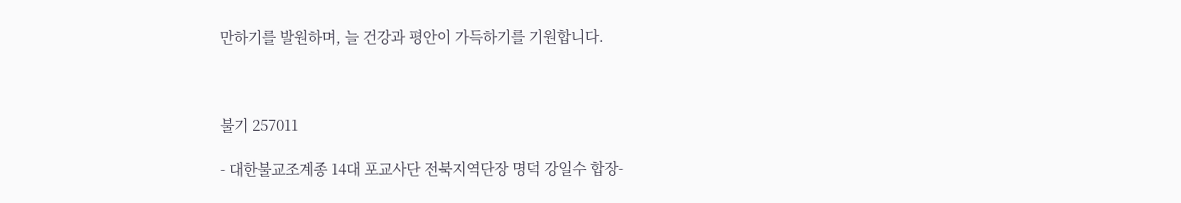만하기를 발원하며, 늘 건강과 평안이 가득하기를 기원합니다.



불기 257011

- 대한불교조계종 14대 포교사단 전북지역단장 명덕 강일수 합장-